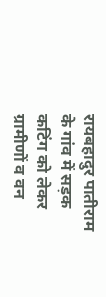रायबहादुर पातीराम के गांव में सड़क कटिंग को लेकर ग्रामीणों व वन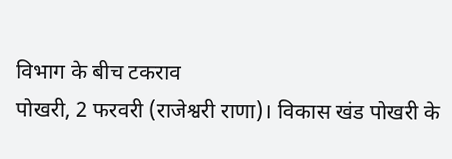विभाग के बीच टकराव
पोखरी, 2 फरवरी (राजेश्वरी राणा)। विकास खंड पोखरी के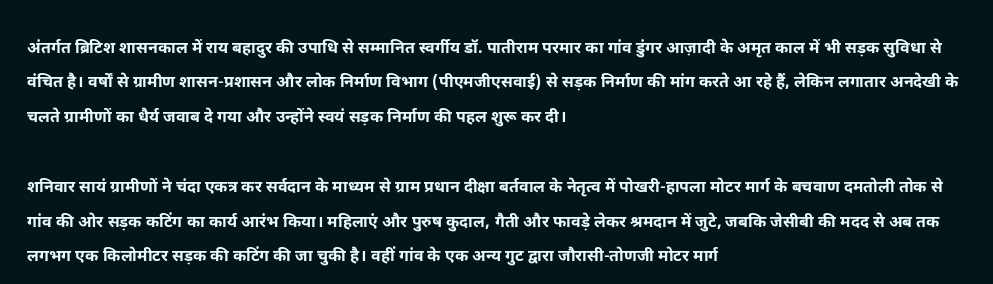अंतर्गत ब्रिटिश शासनकाल में राय बहादुर की उपाधि से सम्मानित स्वर्गीय डॉ. पातीराम परमार का गांव डुंगर आज़ादी के अमृत काल में भी सड़क सुविधा से वंचित है। वर्षों से ग्रामीण शासन-प्रशासन और लोक निर्माण विभाग (पीएमजीएसवाई) से सड़क निर्माण की मांग करते आ रहे हैं, लेकिन लगातार अनदेखी के चलते ग्रामीणों का धैर्य जवाब दे गया और उन्होंने स्वयं सड़क निर्माण की पहल शुरू कर दी।

शनिवार सायं ग्रामीणों ने चंदा एकत्र कर सर्वदान के माध्यम से ग्राम प्रधान दीक्षा बर्तवाल के नेतृत्व में पोखरी-हापला मोटर मार्ग के बचवाण दमतोली तोक से गांव की ओर सड़क कटिंग का कार्य आरंभ किया। महिलाएं और पुरुष कुदाल, गैती और फावड़े लेकर श्रमदान में जुटे, जबकि जेसीबी की मदद से अब तक लगभग एक किलोमीटर सड़क की कटिंग की जा चुकी है। वहीं गांव के एक अन्य गुट द्वारा जौरासी-तोणजी मोटर मार्ग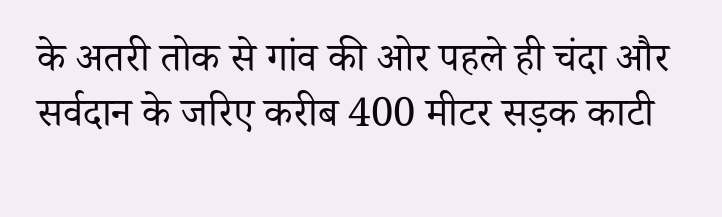के अतरी तोक से गांव की ओर पहले ही चंदा और सर्वदान के जरिए करीब 400 मीटर सड़क काटी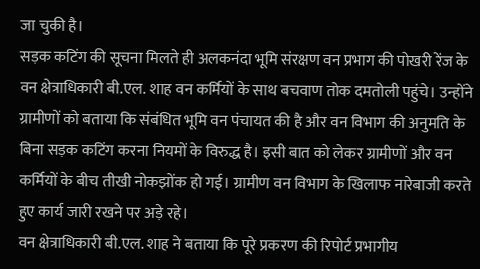जा चुकी है।
सड़क कटिंग की सूचना मिलते ही अलकनंदा भूमि संरक्षण वन प्रभाग की पोखरी रेंज के वन क्षेत्राधिकारी बी.एल. शाह वन कर्मियों के साथ बचवाण तोक दमतोली पहुंचे। उन्होंने ग्रामीणों को बताया कि संबंधित भूमि वन पंचायत की है और वन विभाग की अनुमति के बिना सड़क कटिंग करना नियमों के विरुद्ध है। इसी बात को लेकर ग्रामीणों और वन कर्मियों के बीच तीखी नोकझोंक हो गई। ग्रामीण वन विभाग के खिलाफ नारेबाजी करते हुए कार्य जारी रखने पर अड़े रहे।
वन क्षेत्राधिकारी बी.एल. शाह ने बताया कि पूरे प्रकरण की रिपोर्ट प्रभागीय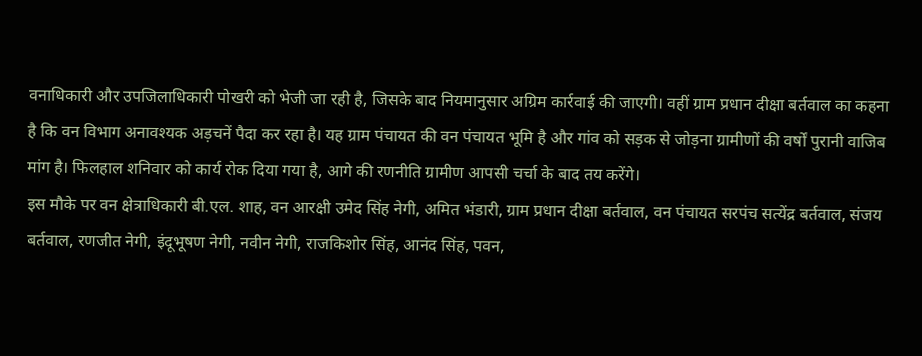वनाधिकारी और उपजिलाधिकारी पोखरी को भेजी जा रही है, जिसके बाद नियमानुसार अग्रिम कार्रवाई की जाएगी। वहीं ग्राम प्रधान दीक्षा बर्तवाल का कहना है कि वन विभाग अनावश्यक अड़चनें पैदा कर रहा है। यह ग्राम पंचायत की वन पंचायत भूमि है और गांव को सड़क से जोड़ना ग्रामीणों की वर्षों पुरानी वाजिब मांग है। फिलहाल शनिवार को कार्य रोक दिया गया है, आगे की रणनीति ग्रामीण आपसी चर्चा के बाद तय करेंगे।
इस मौके पर वन क्षेत्राधिकारी बी.एल. शाह, वन आरक्षी उमेद सिंह नेगी, अमित भंडारी, ग्राम प्रधान दीक्षा बर्तवाल, वन पंचायत सरपंच सत्येंद्र बर्तवाल, संजय बर्तवाल, रणजीत नेगी, इंदूभूषण नेगी, नवीन नेगी, राजकिशोर सिंह, आनंद सिंह, पवन,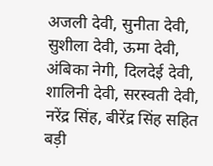अजली देवी, सुनीता देवी, सुशीला देवी, ऊमा देवी, अंबिका नेगी, दिलदेई देवी, शालिनी देवी, सरस्वती देवी, नरेंद्र सिंह, बीरेंद्र सिंह सहित बड़ी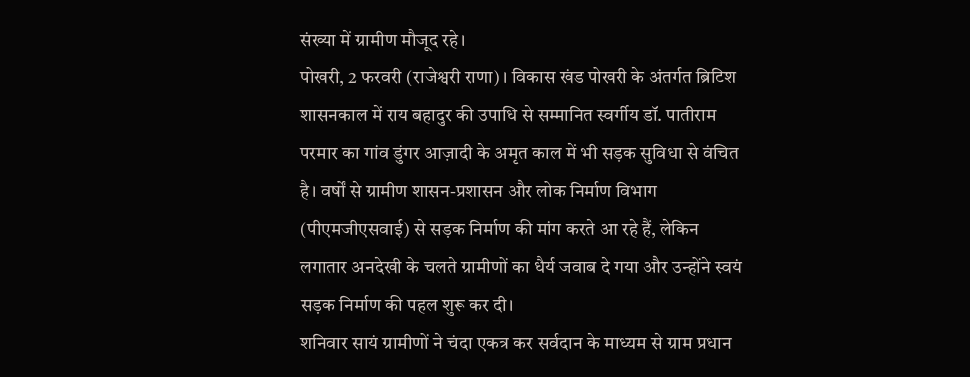संख्या में ग्रामीण मौजूद रहे।
पोखरी, 2 फरवरी (राजेश्वरी राणा)। विकास खंड पोखरी के अंतर्गत ब्रिटिश शासनकाल में राय बहादुर की उपाधि से सम्मानित स्वर्गीय डॉ. पातीराम परमार का गांव डुंगर आज़ादी के अमृत काल में भी सड़क सुविधा से वंचित है। वर्षों से ग्रामीण शासन-प्रशासन और लोक निर्माण विभाग (पीएमजीएसवाई) से सड़क निर्माण की मांग करते आ रहे हैं, लेकिन लगातार अनदेखी के चलते ग्रामीणों का धैर्य जवाब दे गया और उन्होंने स्वयं सड़क निर्माण की पहल शुरू कर दी।
शनिवार सायं ग्रामीणों ने चंदा एकत्र कर सर्वदान के माध्यम से ग्राम प्रधान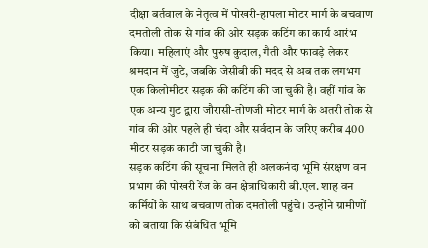दीक्षा बर्तवाल के नेतृत्व में पोखरी-हापला मोटर मार्ग के बचवाण दमतोली तोक से गांव की ओर सड़क कटिंग का कार्य आरंभ किया। महिलाएं और पुरुष कुदाल, गैती और फावड़े लेकर श्रमदान में जुटे, जबकि जेसीबी की मदद से अब तक लगभग एक किलोमीटर सड़क की कटिंग की जा चुकी है। वहीं गांव के एक अन्य गुट द्वारा जौरासी-तोणजी मोटर मार्ग के अतरी तोक से गांव की ओर पहले ही चंदा और सर्वदान के जरिए करीब 400 मीटर सड़क काटी जा चुकी है।
सड़क कटिंग की सूचना मिलते ही अलकनंदा भूमि संरक्षण वन प्रभाग की पोखरी रेंज के वन क्षेत्राधिकारी बी.एल. शाह वन कर्मियों के साथ बचवाण तोक दमतोली पहुंचे। उन्होंने ग्रामीणों को बताया कि संबंधित भूमि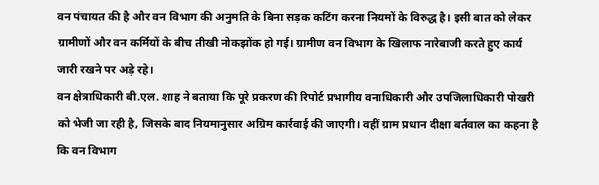वन पंचायत की है और वन विभाग की अनुमति के बिना सड़क कटिंग करना नियमों के विरुद्ध है। इसी बात को लेकर ग्रामीणों और वन कर्मियों के बीच तीखी नोकझोंक हो गई। ग्रामीण वन विभाग के खिलाफ नारेबाजी करते हुए कार्य जारी रखने पर अड़े रहे।
वन क्षेत्राधिकारी बी.एल. शाह ने बताया कि पूरे प्रकरण की रिपोर्ट प्रभागीय वनाधिकारी और उपजिलाधिकारी पोखरी को भेजी जा रही है, जिसके बाद नियमानुसार अग्रिम कार्रवाई की जाएगी। वहीं ग्राम प्रधान दीक्षा बर्तवाल का कहना है कि वन विभाग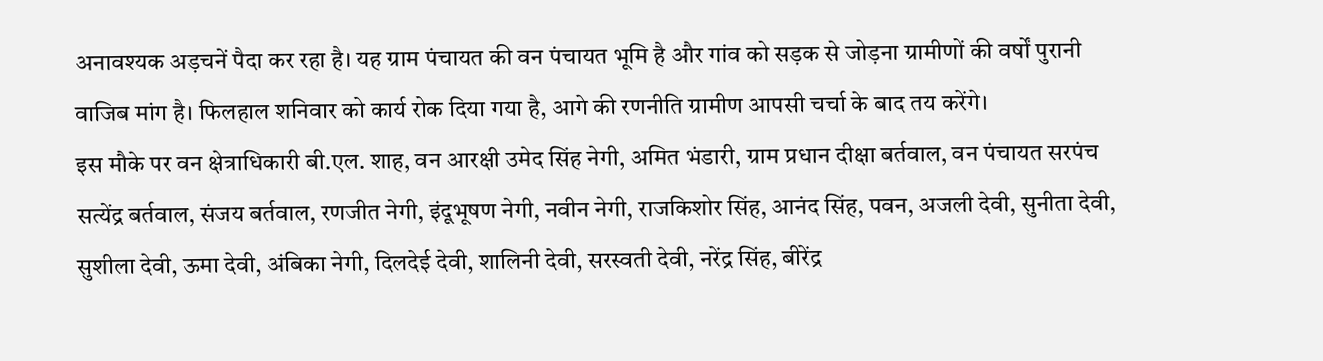अनावश्यक अड़चनें पैदा कर रहा है। यह ग्राम पंचायत की वन पंचायत भूमि है और गांव को सड़क से जोड़ना ग्रामीणों की वर्षों पुरानी वाजिब मांग है। फिलहाल शनिवार को कार्य रोक दिया गया है, आगे की रणनीति ग्रामीण आपसी चर्चा के बाद तय करेंगे।
इस मौके पर वन क्षेत्राधिकारी बी.एल. शाह, वन आरक्षी उमेद सिंह नेगी, अमित भंडारी, ग्राम प्रधान दीक्षा बर्तवाल, वन पंचायत सरपंच सत्येंद्र बर्तवाल, संजय बर्तवाल, रणजीत नेगी, इंदूभूषण नेगी, नवीन नेगी, राजकिशोर सिंह, आनंद सिंह, पवन, अजली देवी, सुनीता देवी, सुशीला देवी, ऊमा देवी, अंबिका नेगी, दिलदेई देवी, शालिनी देवी, सरस्वती देवी, नरेंद्र सिंह, बीरेंद्र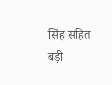सिंह सहित बड़ी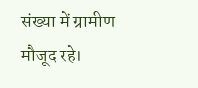संख्या में ग्रामीण मौजूद रहे।